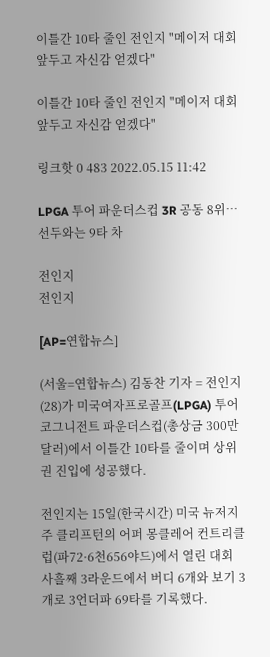이틀간 10타 줄인 전인지 "메이저 대회 앞두고 자신감 얻겠다"

이틀간 10타 줄인 전인지 "메이저 대회 앞두고 자신감 얻겠다"

링크핫 0 483 2022.05.15 11:42

LPGA 투어 파운더스컵 3R 공동 8위…선두와는 9타 차

전인지
전인지

[AP=연합뉴스]

(서울=연합뉴스) 김동찬 기자 = 전인지(28)가 미국여자프로골프(LPGA) 투어 코그니전트 파운더스컵(총상금 300만 달러)에서 이틀간 10타를 줄이며 상위권 진입에 성공했다.

전인지는 15일(한국시간) 미국 뉴저지주 클리프턴의 어퍼 몽클레어 컨트리클럽(파72·6천656야드)에서 열린 대회 사흘째 3라운드에서 버디 6개와 보기 3개로 3언더파 69타를 기록했다.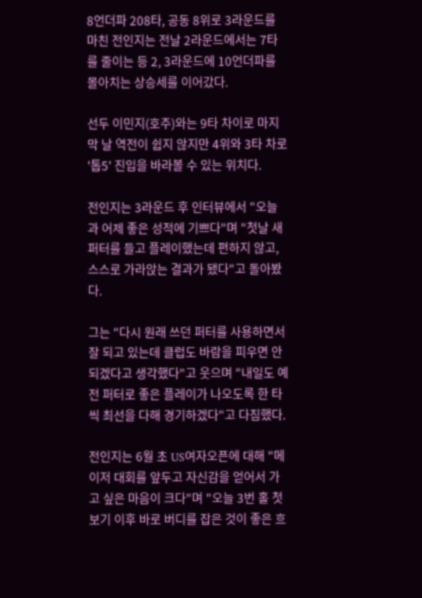8언더파 208타, 공동 8위로 3라운드를 마친 전인지는 전날 2라운드에서는 7타를 줄이는 등 2, 3라운드에 10언더파를 몰아치는 상승세를 이어갔다.

선두 이민지(호주)와는 9타 차이로 마지막 날 역전이 쉽지 않지만 4위와 3타 차로 '톱5' 진입을 바라볼 수 있는 위치다.

전인지는 3라운드 후 인터뷰에서 "오늘과 어제 좋은 성적에 기쁘다"며 "첫날 새 퍼터를 들고 플레이했는데 편하지 않고, 스스로 가라앉는 결과가 됐다"고 돌아봤다.

그는 "다시 원래 쓰던 퍼터를 사용하면서 잘 되고 있는데 클럽도 바람을 피우면 안 되겠다고 생각했다"고 웃으며 "내일도 예전 퍼터로 좋은 플레이가 나오도록 한 타씩 최선을 다해 경기하겠다"고 다짐했다.

전인지는 6월 초 US여자오픈에 대해 "메이저 대회를 앞두고 자신감을 얻어서 가고 싶은 마음이 크다"며 "오늘 3번 홀 첫 보기 이후 바로 버디를 잡은 것이 좋은 흐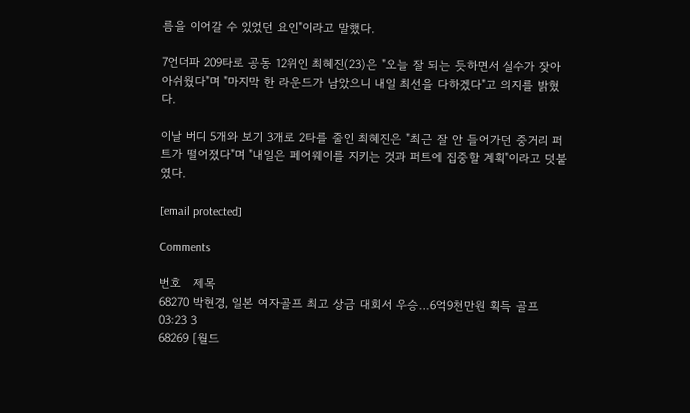름을 이어갈 수 있었던 요인"이라고 말했다.

7언더파 209타로 공동 12위인 최혜진(23)은 "오늘 잘 되는 듯하면서 실수가 잦아 아쉬웠다"며 "마지막 한 라운드가 남았으니 내일 최선을 다하겠다"고 의지를 밝혔다.

이날 버디 5개와 보기 3개로 2타를 줄인 최혜진은 "최근 잘 안 들어가던 중거리 퍼트가 떨어졌다"며 "내일은 페어웨이를 지키는 것과 퍼트에 집중할 계획"이라고 덧붙였다.

[email protected]

Comments

번호   제목
68270 박현경, 일본 여자골프 최고 상금 대회서 우승…6억9천만원 획득 골프 03:23 3
68269 [월드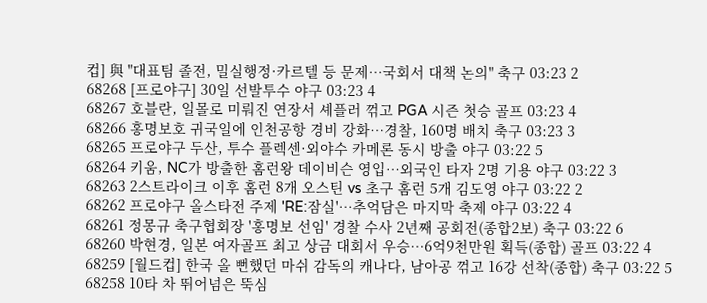컵] 與 "대표팀 졸전, 밀실행정·카르텔 등 문제…국회서 대책 논의" 축구 03:23 2
68268 [프로야구] 30일 선발투수 야구 03:23 4
68267 호블란, 일몰로 미뤄진 연장서 셰플러 꺾고 PGA 시즌 첫승 골프 03:23 4
68266 홍명보호 귀국일에 인천공항 경비 강화…경찰, 160명 배치 축구 03:23 3
68265 프로야구 두산, 투수 플렉센·외야수 카메론 동시 방출 야구 03:22 5
68264 키움, NC가 방출한 홈런왕 데이비슨 영입…외국인 타자 2명 기용 야구 03:22 3
68263 2스트라이크 이후 홈런 8개 오스틴 vs 초구 홈런 5개 김도영 야구 03:22 2
68262 프로야구 올스타전 주제 'RE:잠실'…추억담은 마지막 축제 야구 03:22 4
68261 정몽규 축구협회장 '홍명보 선임' 경찰 수사 2년째 공회전(종합2보) 축구 03:22 6
68260 박현경, 일본 여자골프 최고 상금 대회서 우승…6억9천만원 획득(종합) 골프 03:22 4
68259 [월드컵] 한국 올 뻔했던 마쉬 감독의 캐나다, 남아공 꺾고 16강 선착(종합) 축구 03:22 5
68258 10타 차 뛰어넘은 뚝심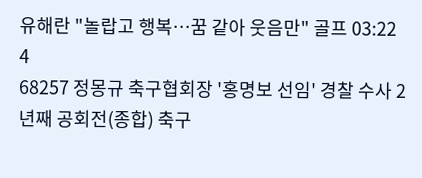유해란 "놀랍고 행복…꿈 같아 웃음만" 골프 03:22 4
68257 정몽규 축구협회장 '홍명보 선임' 경찰 수사 2년째 공회전(종합) 축구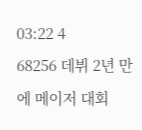03:22 4
68256 데뷔 2년 만에 메이저 대회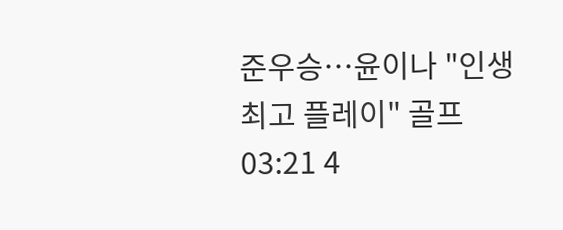준우승…윤이나 "인생 최고 플레이" 골프 03:21 4